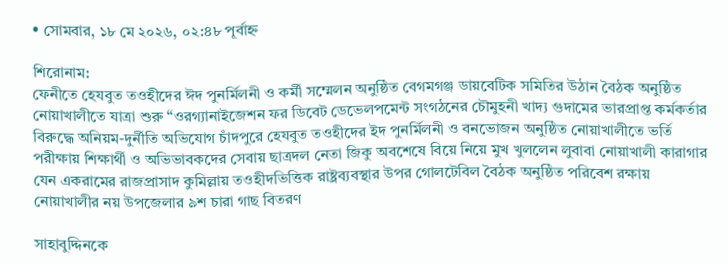• সোমবার, ১৮ মে ২০২৬, ০২:৪৮ পূর্বাহ্ন

শিরোনাম:
ফেনীতে হেযবুত তওহীদের ঈদ পুনর্মিলনী ও কর্মী সম্মেলন অনুষ্ঠিত বেগমগঞ্জ ডায়বেটিক সমিতির উঠান বৈঠক অনুষ্ঠিত নোয়াখালীতে যাত্রা শুরু “ওরগ্যানাইজেশন ফর ডিবেট ডেভেলপমেন্ট সংগঠনের চৌমুহনী খাদ্য গুদামের ভারপ্রাপ্ত কর্মকর্তার বিরুদ্ধে অনিয়ম-দুর্নীতি অভিযোগ চাঁদপুরে হেযবুত তওহীদের ইদ পুনর্মিলনী ও বনভোজন অনুষ্ঠিত নোয়াখালীতে ভর্তি পরীক্ষায় শিক্ষার্থী ও অভিভাবকদের সেবায় ছাত্রদল নেতা জিকু অবশেষে বিয়ে নিয়ে মুখ খুললেন লুবাবা নোয়াখালী কারাগার যেন একরামের রাজপ্রাসাদ কুমিল্লায় তওহীদভিত্তিক রাষ্ট্রব্যবস্থার উপর গোলটেবিল বৈঠক অনুষ্ঠিত পরিবেশ রক্ষায় নোয়াখালীর নয় উপজেলার ৯শ চারা গাছ বিতরণ

সাহাবুদ্দিনকে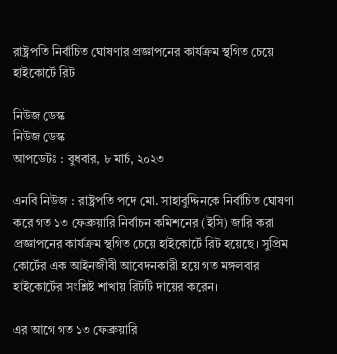রাষ্ট্রপতি নির্বাচিত ঘোষণার প্রজ্ঞাপনের কার্যক্রম স্থগিত চেয়ে হাইকোর্টে রিট

নিউজ ডেস্ক
নিউজ ডেস্ক
আপডেটঃ : বুধবার, ৮ মার্চ, ২০২৩

এনবি নিউজ : রাষ্ট্রপতি পদে মো. সাহাবুদ্দিনকে নির্বাচিত ঘোষণা করে গত ১৩ ফেব্রুয়ারি নির্বাচন কমিশনের (ইসি) জারি করা প্রজ্ঞাপনের কার্যক্রম স্থগিত চেয়ে হাইকোর্টে রিট হয়েছে। সুপ্রিম কোর্টের এক আইনজীবী আবেদনকারী হয়ে গত মঙ্গলবার হাইকোর্টের সংশ্লিষ্ট শাখায় রিটটি দায়ের করেন।

এর আগে গত ১৩ ফেব্রুয়ারি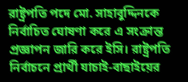রাষ্ট্রপতি পদে মো. সাহাবুদ্দিনকে নির্বাচিত ঘোষণা করে এ সংক্রান্ত প্রজ্ঞাপন জারি করে ইসি। রাষ্ট্রপতি নির্বাচনে প্রার্থী যাচাই-বাছাইয়ের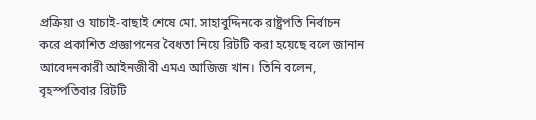প্রক্রিয়া ও যাচাই-বাছাই শেষে মো. সাহাবুদ্দিনকে রাষ্ট্রপতি নির্বাচন করে প্রকাশিত প্রজ্ঞাপনের বৈধতা নিয়ে রিটটি করা হয়েছে বলে জানান আবেদনকারী আইনজীবী এমএ আজিজ খান। তিনি বলেন, বৃহস্পতিবার রিটটি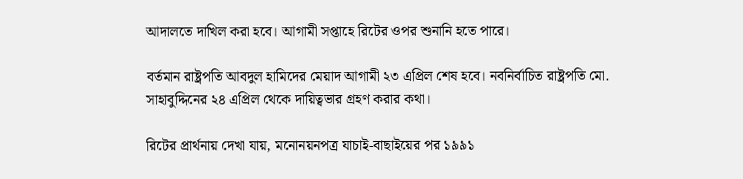আদালতে দাখিল করা হবে। আগামী সপ্তাহে রিটের ওপর শুনানি হতে পারে।

বর্তমান রাষ্ট্রপতি আবদুল হামিদের মেয়াদ আগামী ২৩ এপ্রিল শেষ হবে। নবনির্বাচিত রাষ্ট্রপতি মো. সাহাবুদ্দিনের ২৪ এপ্রিল থেকে দায়িত্বভার গ্রহণ করার কথা।

রিটের প্রার্থনায় দেখা যায়, মনোনয়নপত্র যাচাই-বাছাইয়ের পর ১৯৯১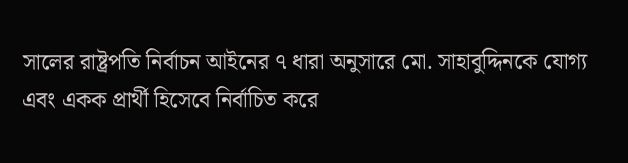সালের রাষ্ট্রপতি নির্বাচন আইনের ৭ ধারা অনুসারে মো. সাহাবুদ্দিনকে যোগ্য এবং একক প্রার্থী হিসেবে নির্বাচিত করে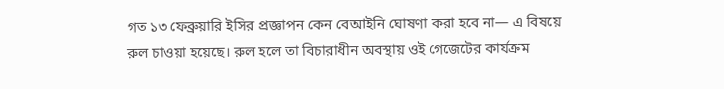গত ১৩ ফেব্রুয়ারি ইসির প্রজ্ঞাপন কেন বেআইনি ঘোষণা করা হবে না— এ বিষয়ে রুল চাওয়া হয়েছে। রুল হলে তা বিচারাধীন অবস্থায় ওই গেজেটের কার্যক্রম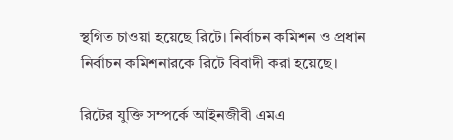স্থগিত চাওয়া হয়েছে রিটে। নির্বাচন কমিশন ও প্রধান নির্বাচন কমিশনারকে রিটে বিবাদী করা হয়েছে।

রিটের যুক্তি সম্পর্কে আইনজীবী এমএ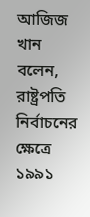আজিজ খান বলেন, রাষ্ট্রপতি নির্বাচনের ক্ষেত্রে ১৯৯১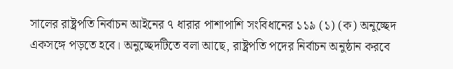সালের রাষ্ট্রপতি নির্বাচন আইনের ৭ ধারার পাশাপাশি সংবিধানের ১১৯ (১) (ক) অনুচ্ছেদ একসঙ্গে পড়তে হবে। অনুচ্ছেদটিতে বলা আছে, রাষ্ট্রপতি পদের নির্বাচন অনুষ্ঠান করবে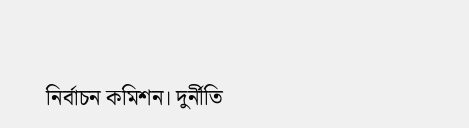নির্বাচন কমিশন। দুর্নীতি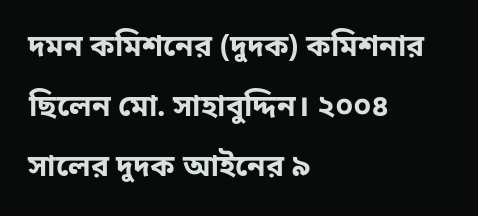দমন কমিশনের (দুদক) কমিশনার ছিলেন মো. সাহাবুদ্দিন। ২০০৪ সালের দুদক আইনের ৯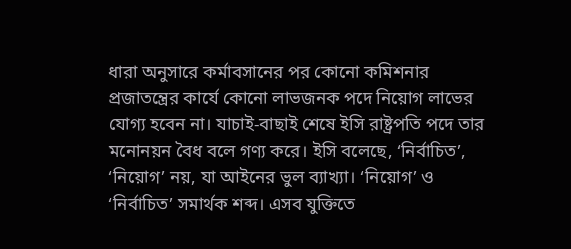ধারা অনুসারে কর্মাবসানের পর কোনো কমিশনার প্রজাতন্ত্রের কার্যে কোনো লাভজনক পদে নিয়োগ লাভের যোগ্য হবেন না। যাচাই-বাছাই শেষে ইসি রাষ্ট্রপতি পদে তার মনোনয়ন বৈধ বলে গণ্য করে। ইসি বলেছে, ‘নির্বাচিত’, ‘নিয়োগ’ নয়, যা আইনের ভুল ব্যাখ্যা। ‘নিয়োগ’ ও ‘নির্বাচিত’ সমার্থক শব্দ। এসব যুক্তিতে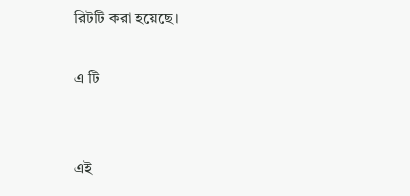রিটটি করা হয়েছে।

এ টি


এই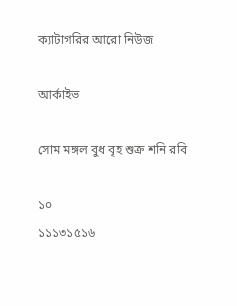ক্যাটাগরির আরো নিউজ

আর্কাইভ

সোম মঙ্গল বুধ বৃহ শুক্র শনি রবি

১০
১১১৩১৫১৬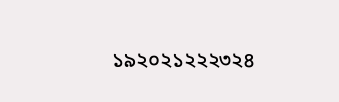১৯২০২১২২২৩২৪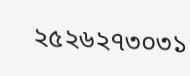২৫২৬২৭৩০৩১